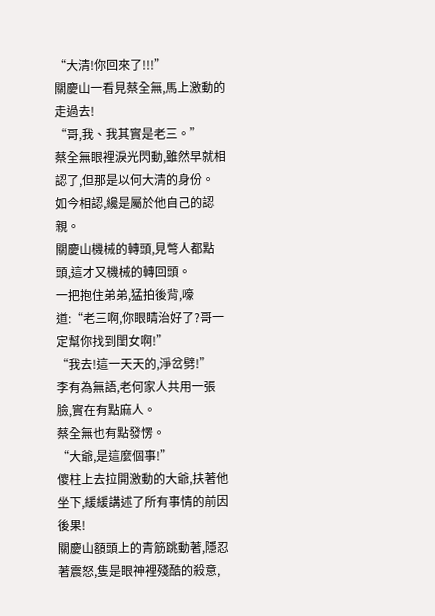“大清!你回來了!!!”
關慶山一看見蔡全無,馬上激動的走過去!
“哥,我、我其實是老三。”
蔡全無眼裡淚光閃動,雖然早就相認了,但那是以何大清的身份。
如今相認,纔是屬於他自己的認親。
關慶山機械的轉頭,見彆人都點頭,這才又機械的轉回頭。
一把抱住弟弟,猛拍後背,嚎道:“老三啊,你眼睛治好了?哥一定幫你找到閨女啊!”
“我去!這一天天的,淨岔劈!”
李有為無語,老何家人共用一張臉,實在有點麻人。
蔡全無也有點發愣。
“大爺,是這麼個事!”
傻柱上去拉開激動的大爺,扶著他坐下,緩緩講述了所有事情的前因後果!
關慶山額頭上的青筋跳動著,隱忍著震怒,隻是眼神裡殘酷的殺意,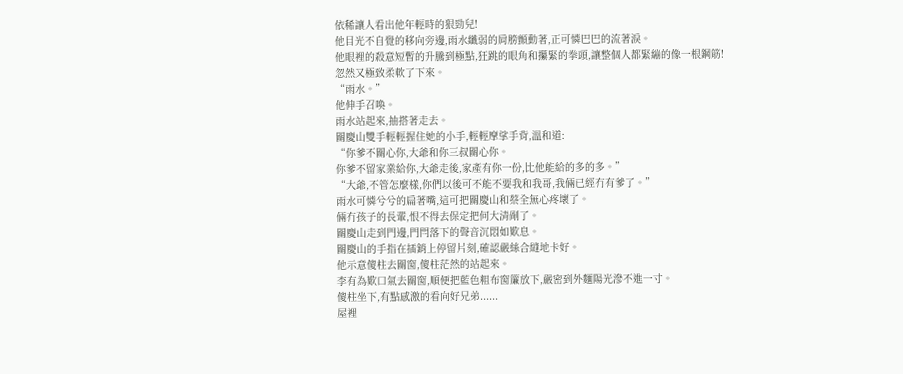依稀讓人看出他年輕時的狠勁兒!
他目光不自覺的移向旁邊,雨水纖弱的肩膀顫動著,正可憐巴巴的流著淚。
他眼裡的殺意短暫的升騰到極點,狂跳的眼角和攥緊的拳頭,讓整個人都緊繃的像一根鋼筋!
忽然又極致柔軟了下來。
“雨水。”
他伸手召喚。
雨水站起來,抽搭著走去。
關慶山雙手輕輕握住她的小手,輕輕摩挲手背,溫和道:
“你爹不關心你,大爺和你三叔關心你。
你爹不留家業給你,大爺走後,家產有你一份,比他能給的多的多。”
“大爺,不管怎麼樣,你們以後可不能不要我和我哥,我倆已經冇有爹了。”
雨水可憐兮兮的扁著嘴,這可把關慶山和蔡全無心疼壞了。
倆冇孩子的長輩,恨不得去保定把何大清剮了。
關慶山走到門邊,門閂落下的聲音沉悶如歎息。
關慶山的手指在插銷上停留片刻,確認嚴絲合縫地卡好。
他示意傻柱去關窗,傻柱茫然的站起來。
李有為歎口氣去關窗,順便把藍色粗布窗簾放下,嚴密到外麵陽光滲不進一寸。
傻柱坐下,有點感激的看向好兄弟......
屋裡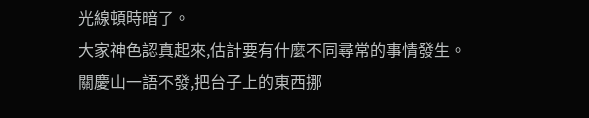光線頓時暗了。
大家神色認真起來,估計要有什麼不同尋常的事情發生。
關慶山一語不發,把台子上的東西挪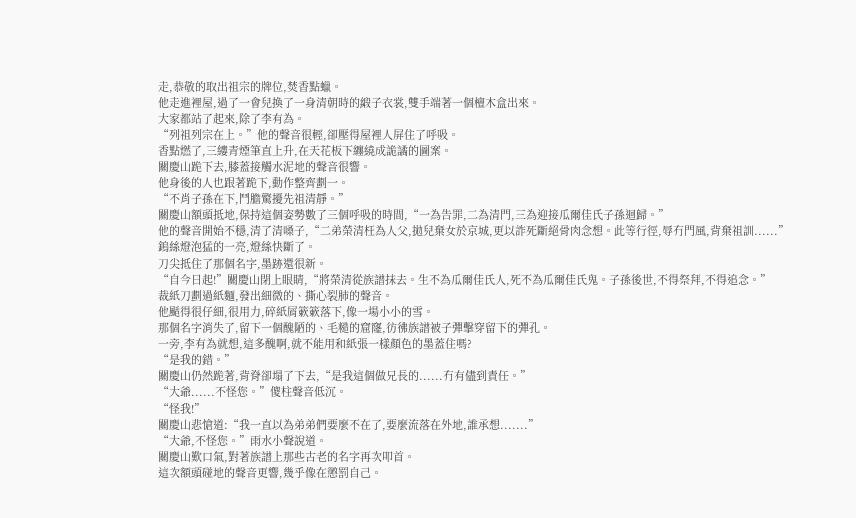走,恭敬的取出祖宗的牌位,焚香點蠟。
他走進裡屋,過了一會兒換了一身清朝時的緞子衣裳,雙手端著一個檀木盒出來。
大家都站了起來,除了李有為。
“列祖列宗在上。”他的聲音很輕,卻壓得屋裡人屏住了呼吸。
香點燃了,三縷青煙筆直上升,在天花板下纏繞成詭譎的圖案。
關慶山跪下去,膝蓋接觸水泥地的聲音很響。
他身後的人也跟著跪下,動作整齊劃一。
“不肖子孫在下,鬥膽驚擾先祖清靜。”
關慶山額頭抵地,保持這個姿勢數了三個呼吸的時間,“一為告罪,二為清門,三為迎接瓜爾佳氏子孫迴歸。”
他的聲音開始不穩,清了清嗓子,“二弟榮清枉為人父,拋兒棄女於京城,更以詐死斷絕骨肉念想。此等行徑,辱冇門風,背棄祖訓......”
鎢絲燈泡猛的一亮,燈絲快斷了。
刀尖抵住了那個名字,墨跡還很新。
“自今日起!”關慶山閉上眼睛,“將榮清從族譜抹去。生不為瓜爾佳氏人,死不為瓜爾佳氏鬼。子孫後世,不得祭拜,不得追念。”
裁紙刀劃過紙麵,發出細微的、撕心裂肺的聲音。
他颳得很仔細,很用力,碎紙屑簌簌落下,像一場小小的雪。
那個名字消失了,留下一個醜陋的、毛糙的窟窿,彷彿族譜被子彈擊穿留下的彈孔。
一旁,李有為就想,這多醜啊,就不能用和紙張一樣顏色的墨蓋住嗎?
“是我的錯。”
關慶山仍然跪著,背脊卻塌了下去,“是我這個做兄長的......冇有儘到責任。”
“大爺......不怪您。”傻柱聲音低沉。
“怪我!”
關慶山悲愴道:“我一直以為弟弟們要麼不在了,要麼流落在外地,誰承想.......”
“大爺,不怪您。”雨水小聲說道。
關慶山歎口氣,對著族譜上那些古老的名字再次叩首。
這次額頭碰地的聲音更響,幾乎像在懲罰自己。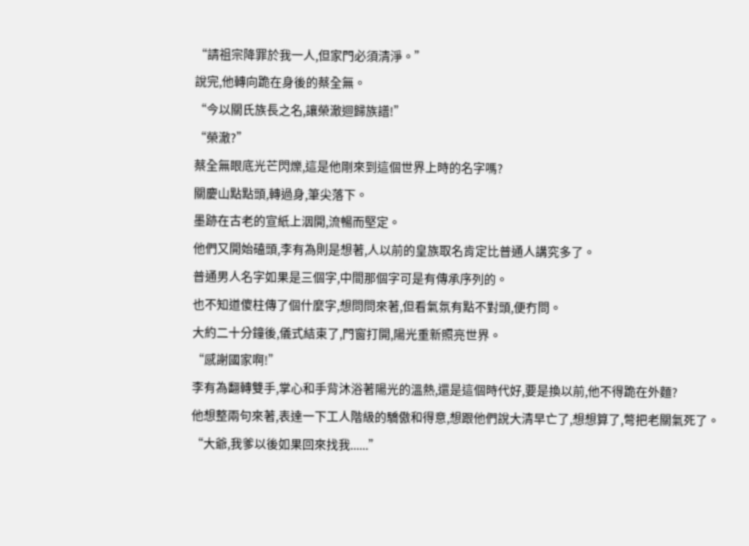“請祖宗降罪於我一人,但家門必須清淨。”
說完,他轉向跪在身後的蔡全無。
“今以關氏族長之名,讓榮澈迴歸族譜!”
“榮澈?”
蔡全無眼底光芒閃爍,這是他剛來到這個世界上時的名字嗎?
關慶山點點頭,轉過身,筆尖落下。
墨跡在古老的宣紙上洇開,流暢而堅定。
他們又開始磕頭,李有為則是想著,人以前的皇族取名肯定比普通人講究多了。
普通男人名字如果是三個字,中間那個字可是有傳承序列的。
也不知道傻柱傳了個什麼字,想問問來著,但看氣氛有點不對頭,便冇問。
大約二十分鐘後,儀式結束了,門窗打開,陽光重新照亮世界。
“感謝國家啊!”
李有為翻轉雙手,掌心和手背沐浴著陽光的溫熱,還是這個時代好,要是換以前,他不得跪在外麵?
他想整兩句來著,表達一下工人階級的驕傲和得意,想跟他們說大清早亡了,想想算了,彆把老關氣死了。
“大爺,我爹以後如果回來找我......”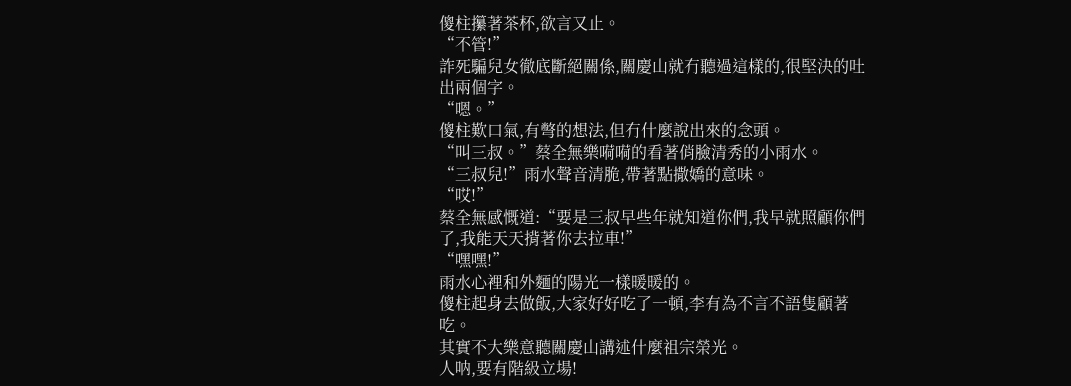傻柱攥著茶杯,欲言又止。
“不管!”
詐死騙兒女徹底斷絕關係,關慶山就冇聽過這樣的,很堅決的吐出兩個字。
“嗯。”
傻柱歎口氣,有彆的想法,但冇什麼說出來的念頭。
“叫三叔。”蔡全無樂嗬嗬的看著俏臉清秀的小雨水。
“三叔兒!”雨水聲音清脆,帶著點撒嬌的意味。
“哎!”
蔡全無感慨道:“要是三叔早些年就知道你們,我早就照顧你們了,我能天天揹著你去拉車!”
“嘿嘿!”
雨水心裡和外麵的陽光一樣暖暖的。
傻柱起身去做飯,大家好好吃了一頓,李有為不言不語隻顧著吃。
其實不大樂意聽關慶山講述什麼祖宗榮光。
人呐,要有階級立場!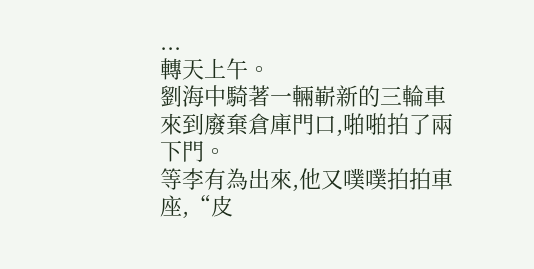...
轉天上午。
劉海中騎著一輛嶄新的三輪車來到廢棄倉庫門口,啪啪拍了兩下門。
等李有為出來,他又噗噗拍拍車座,“皮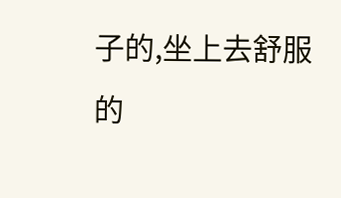子的,坐上去舒服的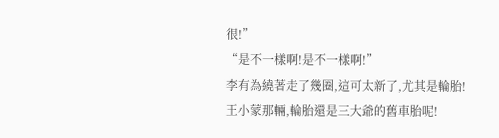很!”
“是不一樣啊!是不一樣啊!”
李有為繞著走了幾圈,這可太新了,尤其是輪胎!
王小蒙那輛,輪胎還是三大爺的舊車胎呢!